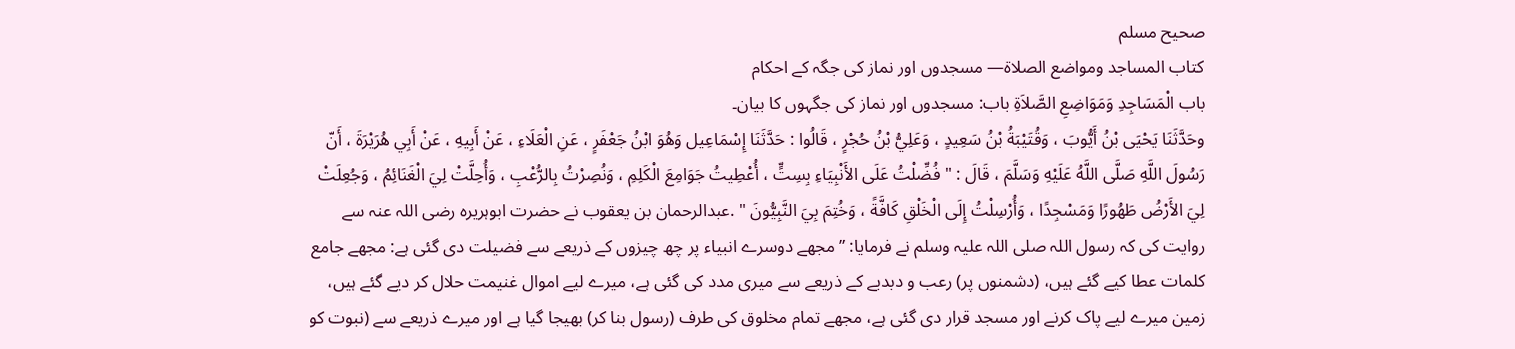صحيح مسلم
كتاب المساجد ومواضع الصلاة— مسجدوں اور نماز کی جگہ کے احکام
باب الْمَسَاجِدِ وَمَوَاضِعِ الصَّلاَةِ باب: مسجدوں اور نماز کی جگہوں کا بیان۔
وحَدَّثَنَا يَحْيَى بْنُ أَيُّوبَ ، وَقُتَيْبَةُ بْنُ سَعِيدٍ ، وَعَلِيُّ بْنُ حُجْرٍ ، قَالُوا : حَدَّثَنَا إِسْمَاعِيل وَهُوَ ابْنُ جَعْفَرٍ ، عَنِ الْعَلَاءِ ، عَنْ أَبِيهِ ، عَنْ أَبِي هُرَيْرَةَ ، أَنّ رَسُولَ اللَّهِ صَلَّى اللَّهُ عَلَيْهِ وَسَلَّمَ ، قَالَ : " فُضِّلْتُ عَلَى الأَنْبِيَاءِ بِسِتٍّ ، أُعْطِيتُ جَوَامِعَ الْكَلِمِ ، وَنُصِرْتُ بِالرُّعْبِ ، وَأُحِلَّتْ لِيَ الْغَنَائِمُ ، وَجُعِلَتْ لِيَ الأَرْضُ طَهُورًا وَمَسْجِدًا ، وَأُرْسِلْتُ إِلَى الْخَلْقِ كَافَّةً ، وَخُتِمَ بِيَ النَّبِيُّونَ " .عبدالرحمان بن یعقوب نے حضرت ابوہریرہ رضی اللہ عنہ سے روایت کی کہ رسول اللہ صلی اللہ علیہ وسلم نے فرمایا: ”مجھے دوسرے انبیاء پر چھ چیزوں کے ذریعے سے فضیلت دی گئی ہے: مجھے جامع کلمات عطا کیے گئے ہیں، (دشمنوں پر) رعب و دبدبے کے ذریعے سے میری مدد کی گئی ہے، میرے لیے اموال غنیمت حلال کر دیے گئے ہیں، زمین میرے لیے پاک کرنے اور مسجد قرار دی گئی ہے، مجھے تمام مخلوق کی طرف (رسول بنا کر) بھیجا گیا ہے اور میرے ذریعے سے (نبوت کو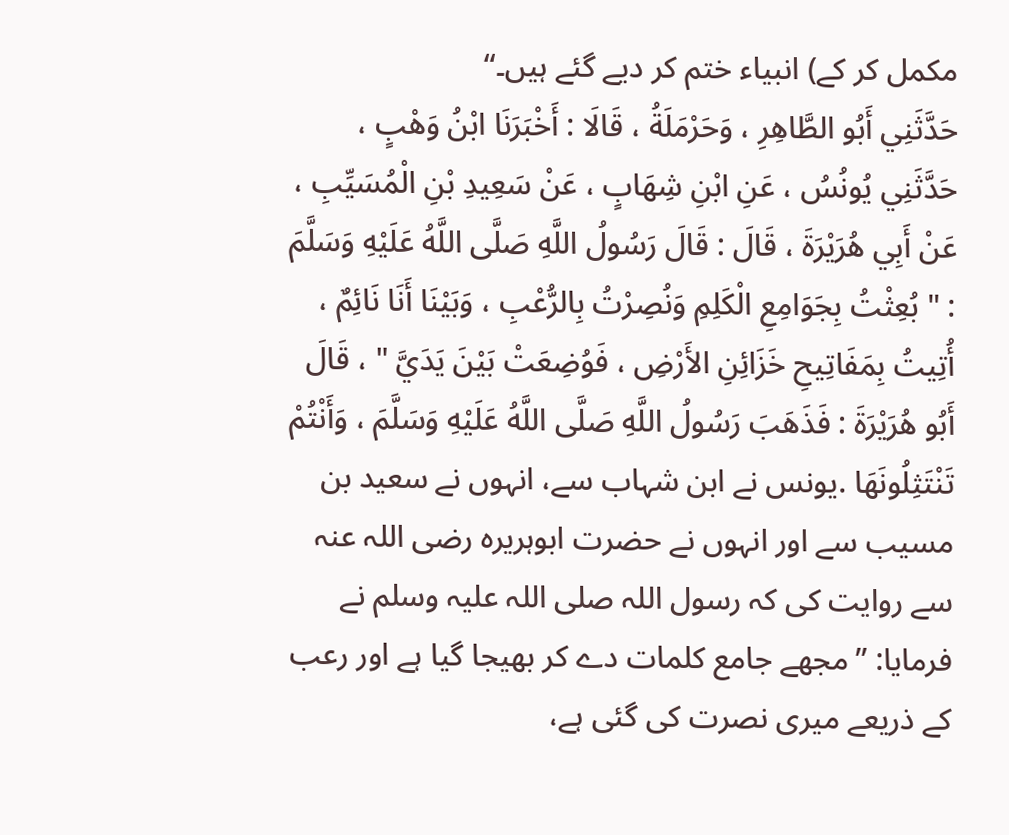مکمل کر کے) انبیاء ختم کر دیے گئے ہیں۔“
حَدَّثَنِي أَبُو الطَّاهِرِ ، وَحَرْمَلَةُ ، قَالَا : أَخْبَرَنَا ابْنُ وَهْبٍ ، حَدَّثَنِي يُونُسُ ، عَنِ ابْنِ شِهَابٍ ، عَنْ سَعِيدِ بْنِ الْمُسَيِّبِ ، عَنْ أَبِي هُرَيْرَةَ ، قَالَ : قَالَ رَسُولُ اللَّهِ صَلَّى اللَّهُ عَلَيْهِ وَسَلَّمَ : " بُعِثْتُ بِجَوَامِعِ الْكَلِمِ وَنُصِرْتُ بِالرُّعْبِ ، وَبَيْنَا أَنَا نَائِمٌ ، أُتِيتُ بِمَفَاتِيحِ خَزَائِنِ الأَرْضِ ، فَوُضِعَتْ بَيْنَ يَدَيَّ " ، قَالَ أَبُو هُرَيْرَةَ : فَذَهَبَ رَسُولُ اللَّهِ صَلَّى اللَّهُ عَلَيْهِ وَسَلَّمَ ، وَأَنْتُمْ تَنْتَثِلُونَهَا .یونس نے ابن شہاب سے، انہوں نے سعید بن مسیب سے اور انہوں نے حضرت ابوہریرہ رضی اللہ عنہ سے روایت کی کہ رسول اللہ صلی اللہ علیہ وسلم نے فرمایا: ”مجھے جامع کلمات دے کر بھیجا گیا ہے اور رعب کے ذریعے میری نصرت کی گئی ہے،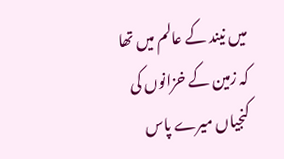میں نیند کے عالم میں تھا کہ زمین کے خزانوں کی کنجیاں میرے پاس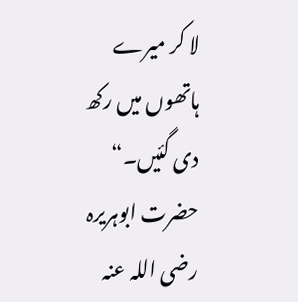لا کر میرے ہاتھوں میں رکھ دی گئیں۔“ حضرت ابوہریرہ رضی اللہ عنہ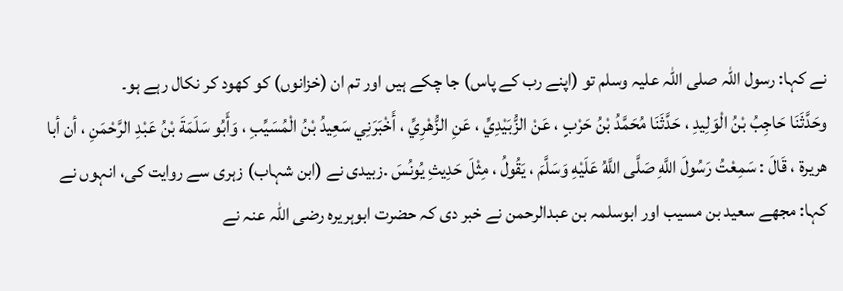نے کہا: رسول اللہ صلی اللہ علیہ وسلم تو (اپنے رب کے پاس) جا چکے ہیں اور تم ان (خزانوں) کو کھود کر نکال رہے ہو۔
وحَدَّثَنَا حَاجِبُ بْنُ الْوَلِيدِ ، حَدَّثَنَا مُحَمَّدُ بْنُ حَرْبٍ ، عَنْ الزُّبَيْدِيِّ ، عَنِ الزُّهْرِيِّ ، أَخْبَرَنِي سَعِيدُ بْنُ الْمُسَيِّبِ ، وَأَبُو سَلَمَةَ بْنُ عَبْدِ الرَّحْمَنِ ، أن أبا هريرة ، قَالَ : سَمِعْتُ رَسُولَ اللَّهِ صَلَّى اللَّهُ عَلَيْهِ وَسَلَّمَ ، يَقُولُ ، مِثْلَ حَدِيثِ يُونُسَ .زبیدی نے (ابن شہاب) زہری سے روایت کی، انہوں نے کہا: مجھے سعید بن مسیب اور ابوسلمہ بن عبدالرحمن نے خبر دی کہ حضرت ابوہریرہ رضی اللہ عنہ نے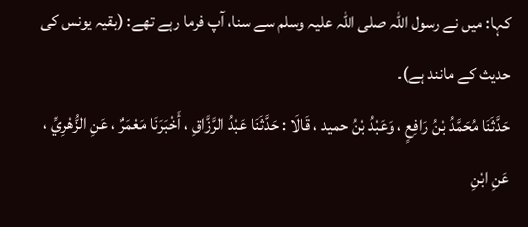کہا: میں نے رسول اللہ صلی اللہ علیہ وسلم سے سنا، آپ فرما رہے تھے: (بقیہ یونس کی حدیث کے مانند ہے)۔
حَدَّثَنَا مُحَمَّدُ بْنُ رَافِعٍ ، وَعَبْدُ بْنُ حميد ، قَالَا : حَدَّثَنَا عَبْدُ الرَّزَّاقِ ، أَخْبَرَنَا مَعْمَرٌ ، عَنِ الزُّهْرِيِّ ، عَنِ ابْنِ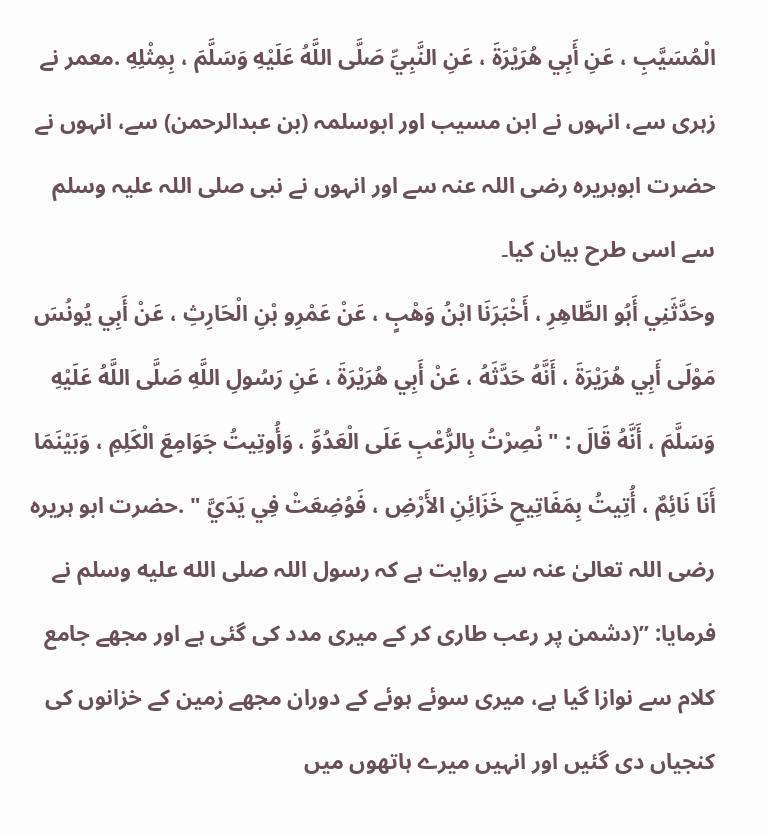الْمُسَيَّبِ ، عَنِ أَبِي هُرَيْرَةَ ، عَنِ النَّبِيِّ صَلَّى اللَّهُ عَلَيْهِ وَسَلَّمَ ، بِمِثْلِهِ .معمر نے زہری سے، انہوں نے ابن مسیب اور ابوسلمہ (بن عبدالرحمن) سے، انہوں نے حضرت ابوہریرہ رضی اللہ عنہ سے اور انہوں نے نبی صلی اللہ علیہ وسلم سے اسی طرح بیان کیا۔
وحَدَّثَنِي أَبُو الطَّاهِرِ ، أَخْبَرَنَا ابْنُ وَهْبٍ ، عَنْ عَمْرِو بْنِ الْحَارِثِ ، عَنْ أَبِي يُونُسَ مَوْلَى أَبِي هُرَيْرَةَ ، أَنَّهُ حَدَّثَهُ ، عَنْ أَبِي هُرَيْرَةَ ، عَنِ رَسُولِ اللَّهِ صَلَّى اللَّهُ عَلَيْهِ وَسَلَّمَ ، أَنَّهُ قَالَ : " نُصِرْتُ بِالرُّعْبِ عَلَى الْعَدُوِّ ، وَأُوتِيتُ جَوَامِعَ الْكَلِمِ ، وَبَيْنَمَا أَنَا نَائِمٌ ، أُتِيتُ بِمَفَاتِيحِ خَزَائِنِ الأَرْضِ ، فَوُضِعَتْ فِي يَدَيَّ " .حضرت ابو ہریرہ رضی اللہ تعالیٰ عنہ سے روایت ہے کہ رسول اللہ صلى الله عليه وسلم نے فرمایا: ”(دشمن پر رعب طاری کر کے میری مدد کی گئی ہے اور مجھے جامع کلام سے نوازا گیا ہے، میری سوئے ہوئے کے دوران مجھے زمین کے خزانوں کی کنجیاں دی گئیں اور انہیں میرے ہاتھوں میں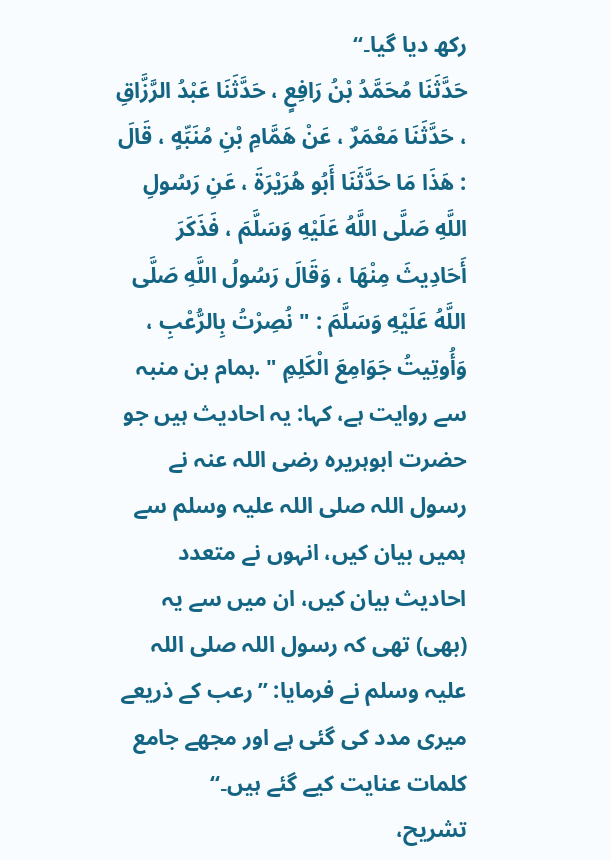رکھ دیا گیا۔‘‘
حَدَّثَنَا مُحَمَّدُ بْنُ رَافِعٍ ، حَدَّثَنَا عَبْدُ الرَّزَّاقِ ، حَدَّثَنَا مَعْمَرٌ ، عَنْ هَمَّامِ بْنِ مُنَبِّهٍ ، قَالَ : هَذَا مَا حَدَّثَنَا أَبُو هُرَيْرَةَ ، عَنِ رَسُولِ اللَّهِ صَلَّى اللَّهُ عَلَيْهِ وَسَلَّمَ ، فَذَكَرَ أَحَادِيثَ مِنْهَا ، وَقَالَ رَسُولُ اللَّهِ صَلَّى اللَّهُ عَلَيْهِ وَسَلَّمَ : " نُصِرْتُ بِالرُّعْبِ ، وَأُوتِيتُ جَوَامِعَ الْكَلِمِ " .ہمام بن منبہ سے روایت ہے، کہا: یہ احادیث ہیں جو حضرت ابوہریرہ رضی اللہ عنہ نے رسول اللہ صلی اللہ علیہ وسلم سے ہمیں بیان کیں، انہوں نے متعدد احادیث بیان کیں، ان میں سے یہ (بھی) تھی کہ رسول اللہ صلی اللہ علیہ وسلم نے فرمایا: ”رعب کے ذریعے میری مدد کی گئی ہے اور مجھے جامع کلمات عنایت کیے گئے ہیں۔“
تشریح،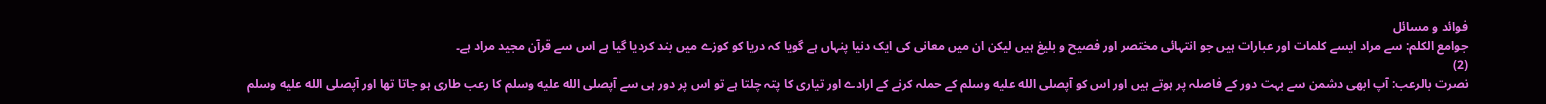فوائد و مسائل
جوامع الكلم: سے مراد ایسے کلمات اور عبارات ہیں جو انتہائی مختصر اور فصیح و بلیغ ہیں لیکن ان میں معانی کی ایک دنیا پنہاں ہے گویا کہ دریا کو کوزے میں بند کردیا گیا ہے اس سے قرآن مجید مراد ہے۔
(2)
نصرت بالرعب: آپ ابھی دشمن سے بہت دور کے فاصلہ پر ہوتے ہیں اور اس کو آپصلى الله عليه وسلم کے حملہ کرنے کے ارادے اور تیاری کا پتہ چلتا ہے تو اس پر دور ہی سے آپصلى الله عليه وسلم کا رعب طاری ہو جاتا تھا اور آپصلى الله عليه وسلم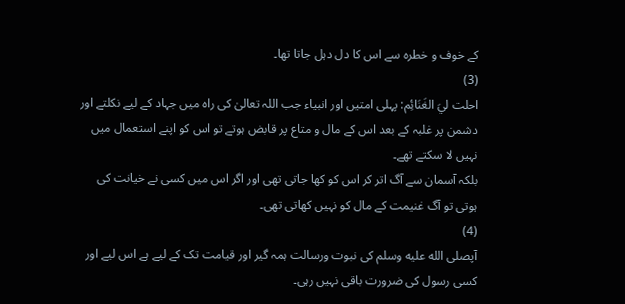کے خوف و خطرہ سے اس کا دل دہل جاتا تھا۔
(3)
احلت ليَ الغَنَائِم: پہلی امتیں اور انبیاء جب اللہ تعالیٰ کی راہ میں جہاد کے لیے نکلتے اور دشمن پر غلبہ کے بعد اس کے مال و متاع پر قابض ہوتے تو اس کو اپنے استعمال میں نہیں لا سکتے تھے۔
بلکہ آسمان سے آگ اتر کر اس کو کھا جاتی تھی اور اگر اس میں کسی نے خیانت کی ہوتی تو آگ غنیمت کے مال کو نہیں کھاتی تھی۔
(4)
آپصلى الله عليه وسلم کی نبوت ورسالت ہمہ گیر اور قیامت تک کے لیے ہے اس لیے اور کسی رسول کی ضرورت باقی نہیں رہی۔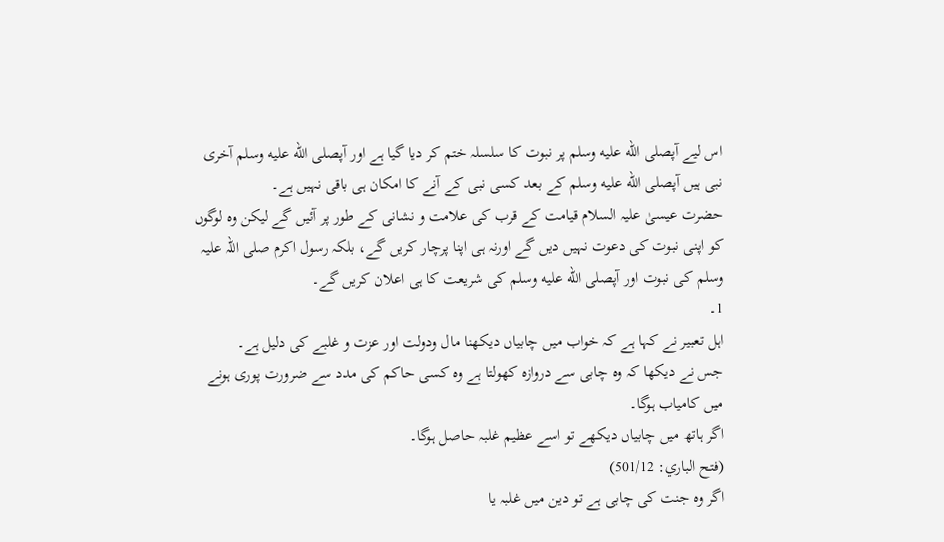اس لیے آپصلى الله عليه وسلم پر نبوت کا سلسلہ ختم کر دیا گیا ہے اور آپصلى الله عليه وسلم آخری نبی ہیں آپصلى الله عليه وسلم کے بعد کسی نبی کے آنے کا امکان ہی باقی نہیں ہے۔
حضرت عیسیٰ علیہ السلام قیامت کے قرب کی علامت و نشانی کے طور پر آئیں گے لیکن وہ لوگوں کو اپنی نبوت کی دعوت نہیں دیں گے اورنہ ہی اپنا پرچار کریں گے، بلکہ رسول اکرم صلی اللہ علیہ وسلم کی نبوت اور آپصلى الله عليه وسلم کی شریعت کا ہی اعلان کریں گے۔
1۔
اہل تعبیر نے کہا ہے کہ خواب میں چابیاں دیکھنا مال ودولت اور عزت و غلبے کی دلیل ہے۔
جس نے دیکھا کہ وہ چابی سے دروازہ کھولتا ہے وہ کسی حاکم کی مدد سے ضرورت پوری ہونے میں کامیاب ہوگا۔
اگر ہاتھ میں چابیاں دیکھے تو اسے عظیم غلبہ حاصل ہوگا۔
(فتح الباري: 501/12)
اگر وہ جنت کی چابی ہے تو دین میں غلبہ یا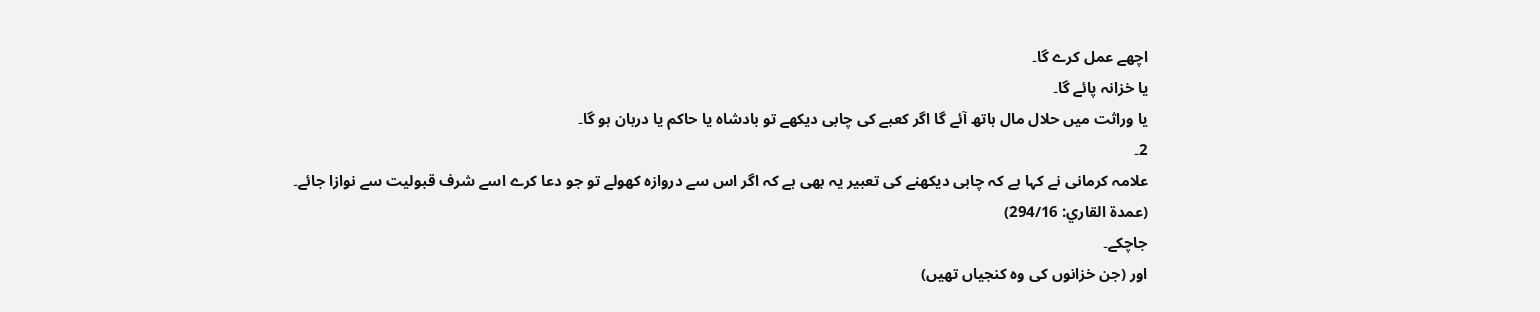اچھے عمل کرے گا۔
یا خزانہ پائے گا۔
یا وراثت میں حلال مال ہاتھ آئے گا اگر کعبے کی چابی دیکھے تو بادشاہ یا حاکم یا دربان ہو گا۔
2۔
علامہ کرمانی نے کہا ہے کہ چابی دیکھنے کی تعبیر یہ بھی ہے کہ اگر اس سے دروازہ کھولے تو جو دعا کرے اسے شرف قبولیت سے نوازا جائے۔
(عمدة القاري: 294/16)
جاچکے۔
اور (جن خزانوں کی وہ کنجیاں تھیں)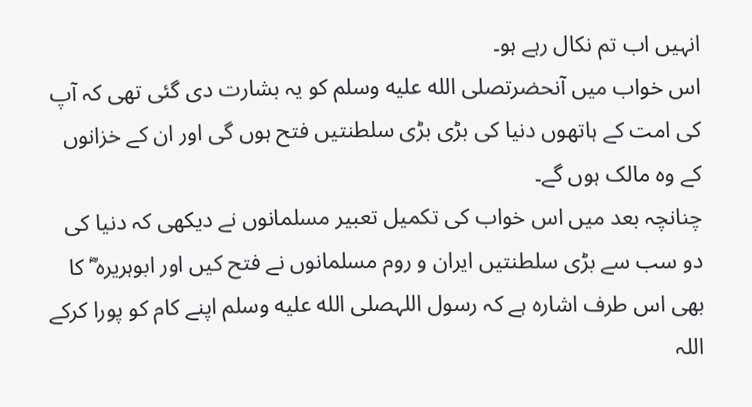انہیں اب تم نکال رہے ہو۔
اس خواب میں آنحضرتصلى الله عليه وسلم کو یہ بشارت دی گئی تھی کہ آپ کی امت کے ہاتھوں دنیا کی بڑی بڑی سلطنتیں فتح ہوں گی اور ان کے خزانوں کے وہ مالک ہوں گے۔
چنانچہ بعد میں اس خواب کی تکمیل تعبیر مسلمانوں نے دیکھی کہ دنیا کی دو سب سے بڑی سلطنتیں ایران و روم مسلمانوں نے فتح کیں اور ابوہریرہ ؓ کا بھی اس طرف اشارہ ہے کہ رسول اللہصلى الله عليه وسلم اپنے کام کو پورا کرکے اللہ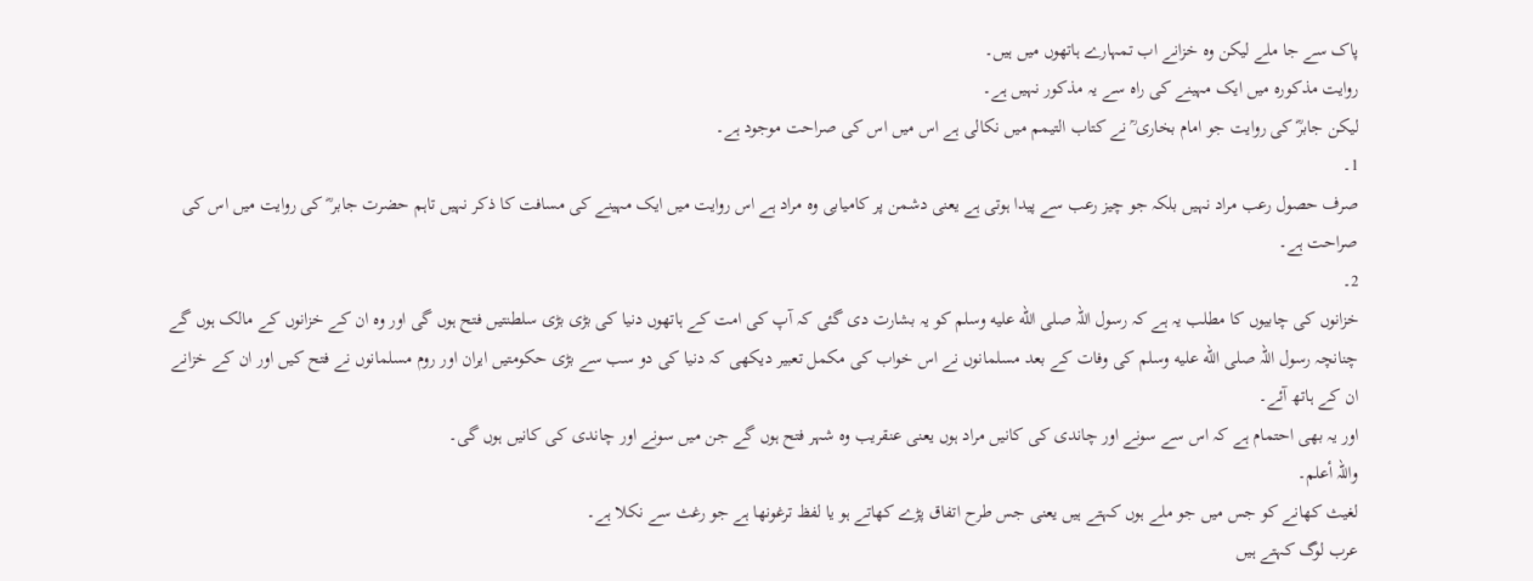پاک سے جا ملے لیکن وہ خزانے اب تمہارے ہاتھوں میں ہیں۔
روایت مذکورہ میں ایک مہینے کی راہ سے یہ مذکور نہیں ہے۔
لیکن جابرؓ کی روایت جو امام بخاری ؒ نے کتاب التیمم میں نکالی ہے اس میں اس کی صراحت موجود ہے۔
1۔
صرف حصول رعب مراد نہیں بلکہ جو چیز رعب سے پیدا ہوتی ہے یعنی دشمن پر کامیابی وہ مراد ہے اس روایت میں ایک مہینے کی مسافت کا ذکر نہیں تاہم حضرت جابر ؓ کی روایت میں اس کی صراحت ہے۔
2۔
خزانوں کی چابیوں کا مطلب یہ ہے کہ رسول اللہ صلى الله عليه وسلم کو یہ بشارت دی گئی کہ آپ کی امت کے ہاتھوں دنیا کی بڑی بڑی سلطنتیں فتح ہوں گی اور وہ ان کے خزانوں کے مالک ہوں گے چنانچہ رسول اللہ صلى الله عليه وسلم کی وفات کے بعد مسلمانوں نے اس خواب کی مکمل تعبیر دیکھی کہ دنیا کی دو سب سے بڑی حکومتیں ایران اور روم مسلمانوں نے فتح کیں اور ان کے خزانے ان کے ہاتھ آئے۔
اور یہ بھی احتمام ہے کہ اس سے سونے اور چاندی کی کانیں مراد ہوں یعنی عنقریب وہ شہر فتح ہوں گے جن میں سونے اور چاندی کی کانیں ہوں گی۔
واللہ أعلم۔
لغیث کھانے کو جس میں جو ملے ہوں کہتے ہیں یعنی جس طرح اتفاق پڑے کھاتے ہو یا لفظ ترغونھا ہے جو رغث سے نکلا ہے۔
عرب لوگ کہتے ہیں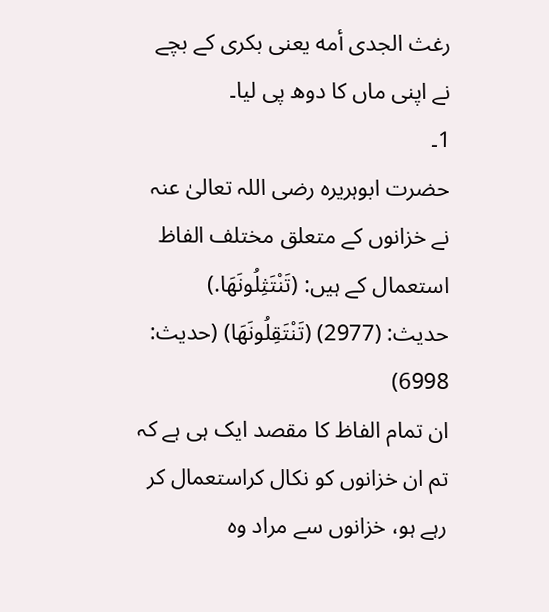رغث الجدی أمه یعنی بکری کے بچے نے اپنی ماں کا دوھ پی لیا۔
1۔
حضرت ابوہریرہ رضی اللہ تعالیٰ عنہ نے خزانوں کے متعلق مختلف الفاظ استعمال کے ہیں: (تَنْتَثِلُونَهَا.)
حدیث: (2977) (تَنْتَقِلُونَهَا) (حدیث: 6998)
ان تمام الفاظ کا مقصد ایک ہی ہے کہ تم ان خزانوں کو نکال کراستعمال کر رہے ہو، خزانوں سے مراد وہ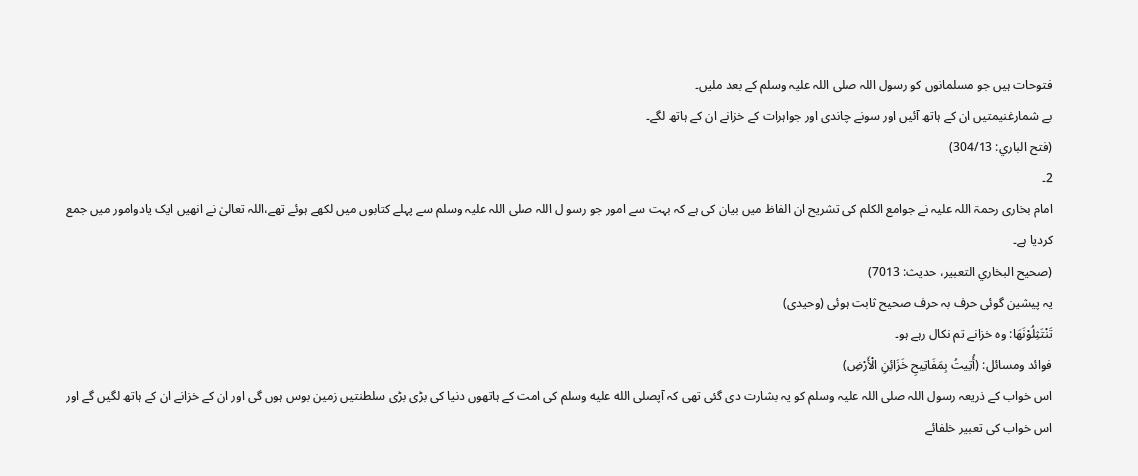فتوحات ہیں جو مسلمانوں کو رسول اللہ صلی اللہ علیہ وسلم کے بعد ملیں۔
بے شمارغنیمتیں ان کے ہاتھ آئیں اور سونے چاندی اور جواہرات کے خزانے ان کے ہاتھ لگے۔
(فتح الباري: 304/13)
2۔
امام بخاری رحمۃ اللہ علیہ نے جوامع الکلم کی تشریح ان الفاظ میں بیان کی ہے کہ بہت سے امور جو رسو ل اللہ صلی اللہ علیہ وسلم سے پہلے کتابوں میں لکھے ہوئے تھے،اللہ تعالیٰ نے انھیں ایک یادوامور میں جمع کردیا ہے۔
(صحیح البخاري التعبیر، حدیث: 7013)
یہ پیشین گوئی حرف بہ حرف صحیح ثابت ہوئی (وحیدی)
تَنْتَثِلُوْنَهَا: وہ خزانے تم نکال رہے ہو۔
فوائد ومسائل: (أُتِيتُ بِمَفَاتِيحِ خَزَائِنِ الْأَرْضِ)
اس خواب کے ذریعہ رسول اللہ صلی اللہ علیہ وسلم کو یہ بشارت دی گئی تھی کہ آپصلى الله عليه وسلم کی امت کے ہاتھوں دنیا کی بڑی بڑی سلطنتیں زمین بوس ہوں گی اور ان کے خزانے ان کے ہاتھ لگیں گے اور اس خواب کی تعبیر خلفائے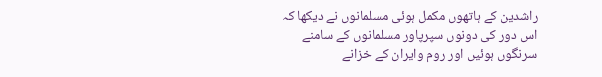راشدین کے ہاتھوں مکمل ہوئی مسلمانوں نے دیکھا کہ اس دور کی دونوں سپرپاور مسلمانوں کے سامنے سرنگوں ہوئیں اور روم وایران کے خزانے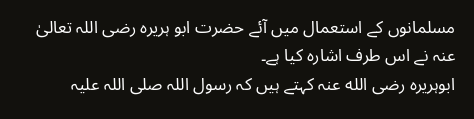مسلمانوں کے استعمال میں آئے حضرت ابو ہریرہ رضی اللہ تعالیٰ عنہ نے اس طرف اشارہ کیا ہے۔
ابوہریرہ رضی الله عنہ کہتے ہیں کہ رسول اللہ صلی اللہ علیہ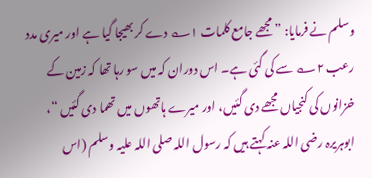وسلم نے فرمایا: ” مجھے جامع کلمات ۱؎ دے کر بھیجا گیا ہے اور میری مدد رعب ۲؎ سے کی گئی ہے۔ اس دوران کہ میں سو رہا تھا کہ زمین کے خزانوں کی کنجیاں مجھے دی گئیں، اور میرے ہاتھوں میں تھما دی گئیں “، ابوہریرہ رضی اللہ عنہ کہتے ہیں کہ رسول اللہ صلی اللہ علیہ وسلم (اس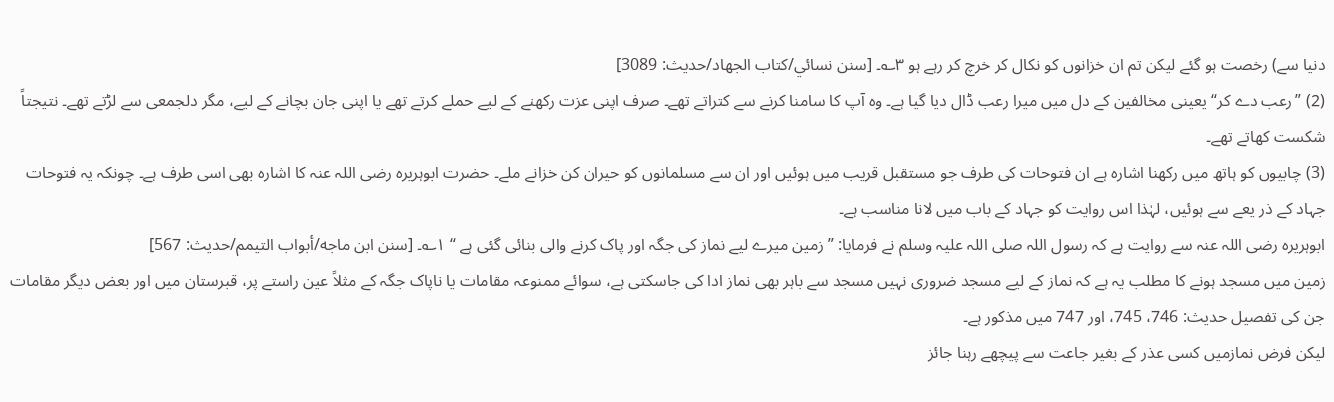دنیا سے) رخصت ہو گئے لیکن تم ان خزانوں کو نکال کر خرچ کر رہے ہو ۳؎۔ [سنن نسائي/كتاب الجهاد/حدیث: 3089]
(2) ”رعب دے کر“ یعینی مخالفین کے دل میں میرا رعب ڈال دیا گیا ہے۔ وہ آپ کا سامنا کرنے سے کتراتے تھے۔ صرف اپنی عزت رکھنے کے لیے حملے کرتے تھے یا اپنی جان بچانے کے لیے، مگر دلجمعی سے لڑتے تھے۔ نتیجتاً شکست کھاتے تھے۔
(3) چابیوں کو ہاتھ میں رکھنا اشارہ ہے ان فتوحات کی طرف جو مستقبل قریب میں ہوئیں اور ان سے مسلمانوں کو حیران کن خزانے ملے۔ حضرت ابوہریرہ رضی اللہ عنہ کا اشارہ بھی اسی طرف ہے۔ چونکہ یہ فتوحات جہاد کے ذر یعے سے ہوئیں، لہٰذا اس روایت کو جہاد کے باب میں لانا مناسب ہے۔
ابوہریرہ رضی اللہ عنہ سے روایت ہے کہ رسول اللہ صلی اللہ علیہ وسلم نے فرمایا: ” زمین میرے لیے نماز کی جگہ اور پاک کرنے والی بنائی گئی ہے “ ۱؎۔ [سنن ابن ماجه/أبواب التيمم/حدیث: 567]
زمین میں مسجد ہونے کا مطلب یہ ہے کہ نماز کے لیے مسجد ضروری نہیں مسجد سے باہر بھی نماز ادا کی جاسکتی ہے، سوائے ممنوعہ مقامات یا ناپاک جگہ کے مثلاً عین راستے پر، قبرستان میں اور بعض دیگر مقامات جن کی تفصیل حدیث: 746، 745، اور 747 میں مذکور ہے۔
لیکن فرض نمازمیں کسی عذر کے بغیر جاعت سے پیچھے رہنا جائز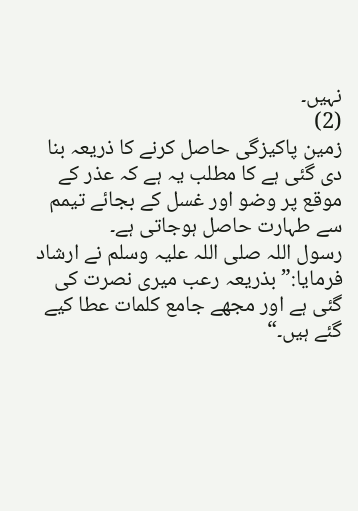نہیں۔
(2)
زمین پاکیزگی حاصل کرنے کا ذریعہ بنا دی گئی ہے کا مطلب یہ ہے کہ عذر کے موقع پر وضو اور غسل کے بجائے تیمم سے طہارت حاصل ہوجاتی ہے۔
رسول اللہ صلی اللہ علیہ وسلم نے ارشاد فرمایا:” بذریعہ رعب میری نصرت کی گئی ہے اور مجھے جامع کلمات عطا کیے گئے ہیں۔“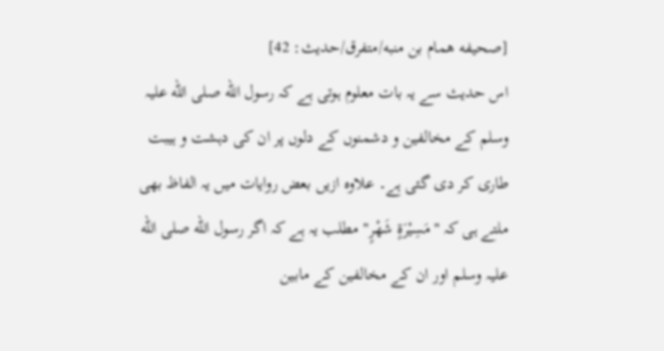[صحيفه همام بن منبه/متفرق/حدیث: 42]
اس حدیث سے یہ بات معلوم ہوتی ہے کہ رسول الله صلی الله علیہ وسلم کے مخالفین و دشمنوں کے دلوں پر ان کی دہشت و ہیبت طاری کر دی گئی ہے۔ علاوہ ازیں بعض روایات میں یہ الفاظ بھی ملتے ہی کہ "مَسِیْرَةٍ شَھْرٍ" مطلب یہ ہے کہ اگر رسول الله صلی الله علیہ وسلم اور ان کے مخالفین کے مابین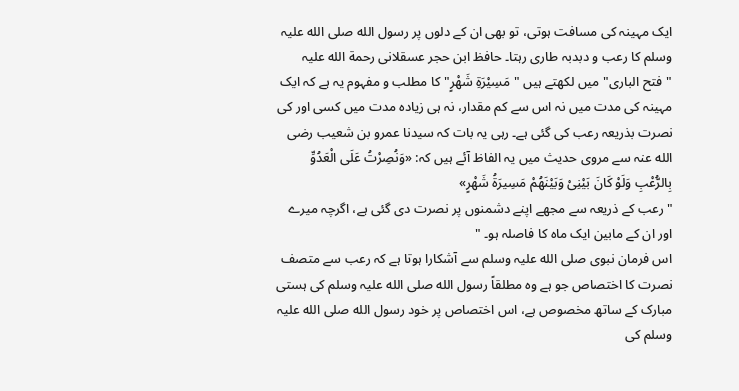ایک مہینہ کی مسافت ہوتی، تو بھی ان کے دلوں پر رسول الله صلی الله علیہ وسلم کا رعب و دبدبہ طاری رہتا۔ حافظ ابن حجر عسقلانی رحمة الله علیہ "فتح الباری" میں لکھتے ہیں "مَسِیْرَةِ شَھْرٍ" کا مطلب و مفہوم یہ ہے کہ ایک مہینہ کی مدت میں نہ اس سے کم مقدار، نہ ہی زیادہ مدت میں کسی اور کی نصرت بذریعہ رعب کی گئی ہے۔ رہی یہ بات کہ سیدنا عمرو بن شعیب رضی الله عنہ سے مروی حدیث میں یہ الفاظ آئے ہیں کہ: «وَنُصِرْتُ عَلَى الْعَدُوِّ بِالرُّعْبِ وَلَوْ كَانَ بَيْنِىْ وَبَيْنَهُمْ مَسِيرَةُ شَهْرٍ»
"رعب کے ذریعہ سے مجھے اپنے دشمنوں پر نصرت دی گئی ہے، اگرچہ میرے اور ان کے مابین ایک ماہ کا فاصلہ ہو۔ "
اس فرمان نبوی صلی الله علیہ وسلم سے آشکارا ہوتا ہے کہ رعب سے متصف نصرت کا اختصاص جو ہے وہ مطلقاً رسول الله صلی الله علیہ وسلم کی ہستی مبارک کے ساتھ مخصوص ہے، اس اختصاص پر خود رسول الله صلی الله علیہ وسلم کی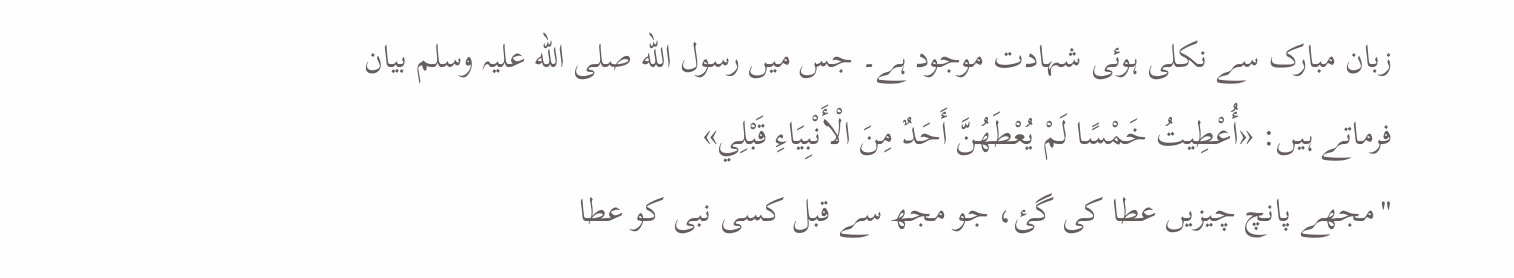زبان مبارک سے نکلی ہوئی شہادت موجود ہے۔ جس میں رسول الله صلی الله علیہ وسلم بیان فرماتے ہیں: «أُعْطِيتُ خَمْسًا لَمْ يُعْطَهُنَّ أَحَدٌ مِنَ الْأَنْبِيَاءِ قَبْلِي»
"مجھے پانچ چیزیں عطا کی گئ، جو مجھ سے قبل کسی نبی کو عطا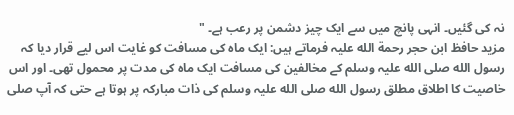نہ کی گئیں۔ انہی پانچ میں سے ایک چیز دشمن پر رعب ہے۔ "
مزید حافظ ابن حجر رحمة الله علیہ فرماتے ہیں: ایک ماہ کی مسافت کو غایت اس لیے قرار دیا کہ رسول الله صلی الله علیہ وسلم کے مخالفین کی مسافت ایک ماہ کی مدت پر محمول تھی۔ اور اس خاصیت کا اطلاق مطلق رسول الله صلی الله علیہ وسلم کی ذات مبارکہ پر ہوتا ہے حتی کہ آپ صلی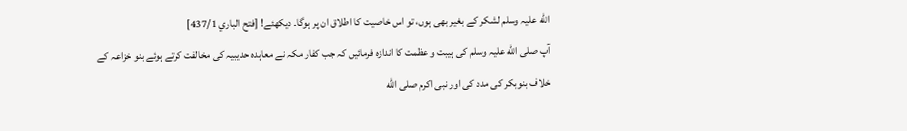الله علیہ وسلم لشکر کے بغیر بھی ہوں، تو اس خاصیت کا اطلاق ان پر ہوگا۔ دیکھئے! [فتح الباري 437/1]
آپ صلی الله علیہ وسلم کی ہیبت و عظمت کا اندازہ فرمائیں کہ جب کفار مکہ نے معاہدہ حدیبیہ کی مخالفت کرتے ہوئے بنو خزاعہ کے خلاف بنوبکر کی مدد کی اور نبی اکرم صلی الله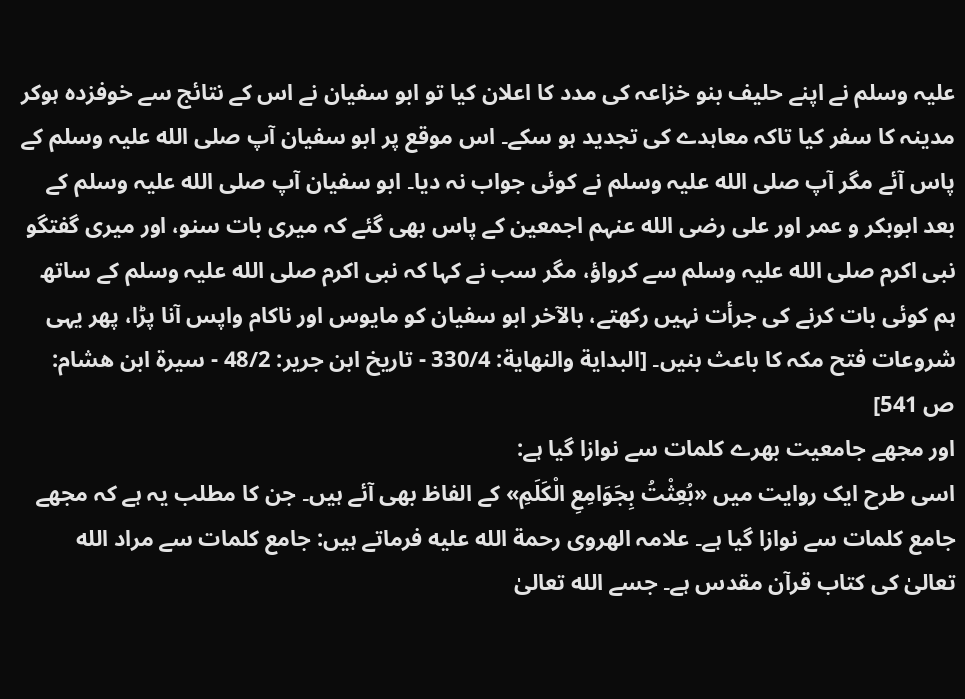علیہ وسلم نے اپنے حلیف بنو خزاعہ کی مدد کا اعلان کیا تو ابو سفیان نے اس کے نتائج سے خوفزدہ ہوکر مدینہ کا سفر کیا تاکہ معاہدے کی تجدید ہو سکے۔ اس موقع پر ابو سفیان آپ صلی الله علیہ وسلم کے پاس آئے مگر آپ صلی الله علیہ وسلم نے کوئی جواب نہ دیا۔ ابو سفیان آپ صلی الله علیہ وسلم کے بعد ابوبکر و عمر اور علی رضی الله عنہم اجمعین کے پاس بھی گئے کہ میری بات سنو، اور میری گفتگو نبی اکرم صلی الله علیہ وسلم سے کرواؤ، مگر سب نے کہا کہ نبی اکرم صلی الله علیہ وسلم کے ساتھ ہم کوئی بات کرنے کی جرأت نہیں رکھتے، بالآخر ابو سفیان کو مایوس اور ناکام واپس آنا پڑا، پھر یہی شروعات فتح مکہ کا باعث بنیں۔ [البداية والنهاية: 330/4 - تاريخ ابن جرير: 48/2 - سيرة ابن هشام: ص 541]
اور مجھے جامعیت بھرے کلمات سے نوازا گیا ہے:
اسی طرح ایک روایت میں «بُعِثْتُ بِجَوَامِعِ الْكَلَمِ» کے الفاظ بھی آئے ہیں۔ جن کا مطلب یہ ہے کہ مجھے جامع کلمات سے نوازا گیا ہے۔ علامہ الھروی رحمة الله علیه فرماتے ہیں: جامع کلمات سے مراد الله تعالیٰ کی کتاب قرآن مقدس ہے۔ جسے الله تعالیٰ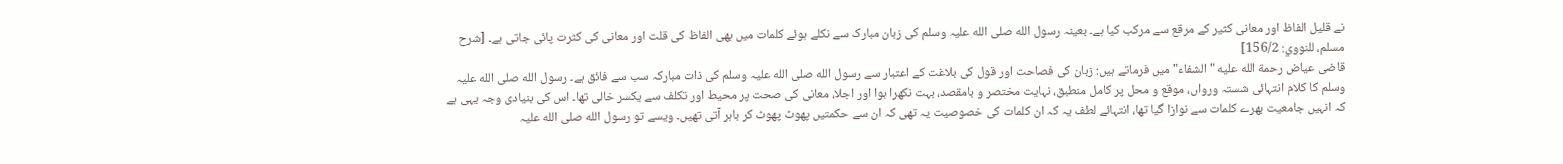نے قلیل الفاظ اور معانی کثیر کے مرقع سے مرکب کیا ہے۔ بعینہ رسول الله صلی الله علیہ وسلم کی زبان مبارک سے نکلے ہوئے کلمات میں بھی الفاظ کی قلت اور معانی کی کثرت پائی جاتی ہے۔ [شرح مسلم، للنووي: 156/2]
قاضی عیاض رحمة الله علیه "الشفاء" میں فرماتے ہیں: زبان کی فصاحت اور قول کی بلاغت کے اعتبار سے رسول الله صلی الله علیہ وسلم کی ذات مبارکہ سب سے فائق ہے۔ رسول الله صلی الله علیہ وسلم کا کلام انتہائی شستہ ورواں، موقع و محل پر کامل منطبق، نہایت مختصر و بامقصد، بہت نکھرا ہوا اور اجلا، معانی کی صحت پر محیط اور تکلف سے یکسر خالی تھا۔ اس کی بنیادی وجہ یہی ہے کہ انہیں جامعیت بھرے کلمات سے نوازا گیا تھا، انتہائے لطف یہ کہ ان کلمات کی خصوصیت یہ تھی کہ ان سے حکمتیں پھوٹ پھوٹ کر باہر آتی تھیں۔ ویسے تو رسول الله صلی الله علیہ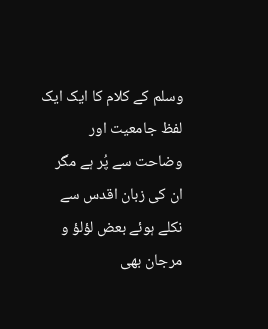وسلم کے کلام کا ایک ایک لفظ جامعیت اور وضاحت سے پُر ہے مگر ان کی زبان اقدس سے نکلے ہوئے بعض لؤلؤ و مرجان بھی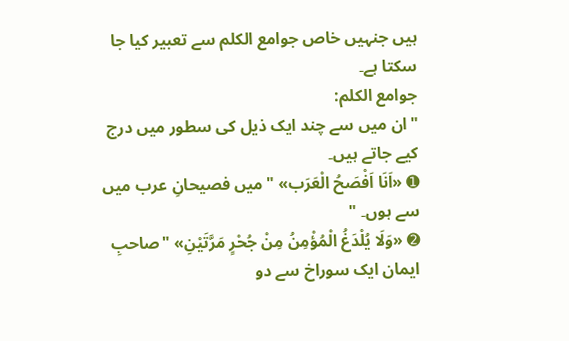ہیں جنہیں خاص جوامع الکلم سے تعبیر کیا جا سکتا ہے۔
جوامع الکلم:
"ان میں سے چند ایک ذیل کی سطور میں درج کیے جاتے ہیں۔
➊ «اَنَا اَفْصَحُ الْعَرَب» "میں فصیحانِ عرب میں سے ہوں۔ "
➋ «وَلَا يُلْدَغُ الْمُؤْمِنُ مِنْ جُحْرٍ مَرَّتَيْنِ» "صاحبِ ایمان ایک سوراخ سے دو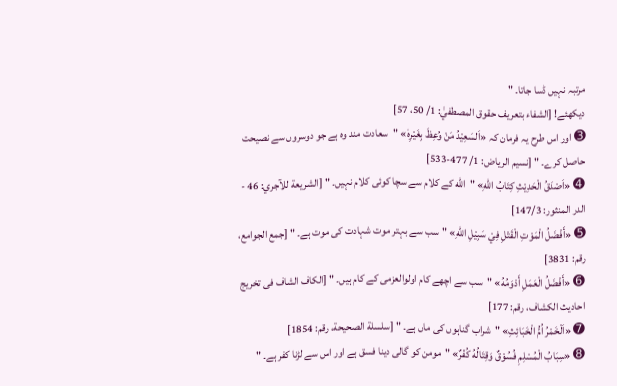مرتبہ نہیں ڈسا جاتا۔ "
دیکھئے! [الشفاء بتعريف حقوق المصطفيٰ: 1/ 50، 57]
➌ اور اس طرح یہ فرمان کہ «اَلسَعِيْدُ مَنْ وُعِظَ بِغَيْرِهٰ» "سعادت مند وہ ہے جو دوسروں سے نصیحت حاصل کرے۔ " [نسيم الرياض: 1/ 477-533]
➍ «اَصْدَقُ الْحَدِيْثِ كِتَابُ اللهِ» "الله کے کلام سے سچا کوئی کلام نہیں۔ " [الشريعة للآجري: 46 - الدر المنثور: 147/3]
➎ «أَفْضَلُ الْمَوْتِ الْقَتْلِ فِيْ سَبِيْلِ اللهِ» "سب سے بہتر موت شہادت کی موت ہے۔ " [جمع الجوامع، رقم: 3831]
➏ «أَفْضَلُ الْعَمَلِ أَدْوَمُهُ» "سب سے اچھے کام اولوالعزمی کے کام ہیں۔ " [الكاف الشاف فى تخريج احاديث الكشاف، رقم: 177]
➐ «اَلْخَمْرُ اُمُّ الْخَبَائِثِ» "شراب گناہوں کی ماں ہے۔ " [سلسلة الصحيحة، رقم: 1854]
➑ «سِبَابُ الْمُسْلِمِ فُسُوْقٌ وَقِتَالُهُ كُفْرٌ» "مومن کو گالی دینا فسق ہے اور اس سے لڑنا کفر ہے۔ "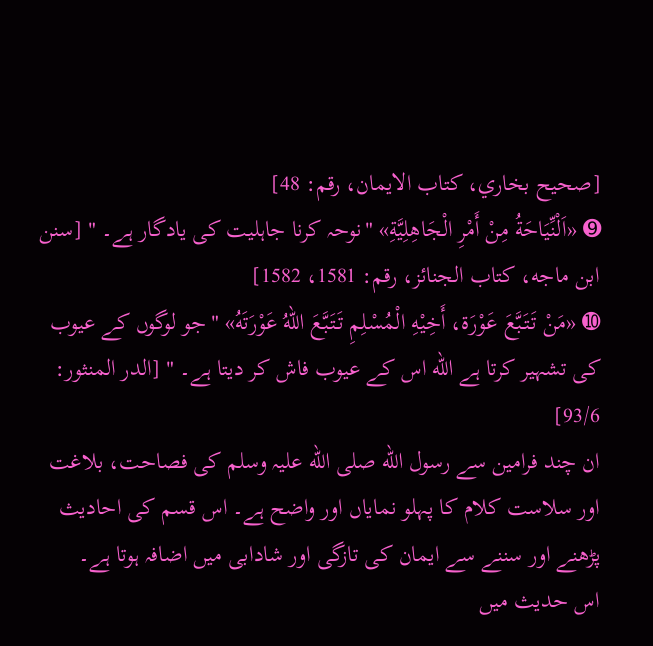[صحيح بخاري، كتاب الايمان، رقم: 48]
➒ «اَلْنِّيَاحَةُ مِنْ أَمْرِ الْجَاهِلِيَّةِ» "نوحہ کرنا جاہلیت کی یادگار ہے۔ " [سنن ابن ماجه، كتاب الجنائز، رقم: 1581، 1582]
➓ «مَنْ تَتَبَّعَ عَوْرَة، أَخِيْهِ الْمُسْلِمِ تَتَبَّعَ اللهُ عَوْرَتَهُ» "جو لوگوں کے عیوب کی تشہیر کرتا ہے الله اس کے عیوب فاش کر دیتا ہے۔ " [الدر المنثور: 93/6]
ان چند فرامین سے رسول الله صلی الله علیہ وسلم کی فصاحت، بلاغت اور سلاست کلام کا پہلو نمایاں اور واضح ہے۔ اس قسم کی احادیث پڑھنے اور سننے سے ایمان کی تازگی اور شادابی میں اضافہ ہوتا ہے۔
اس حدیث میں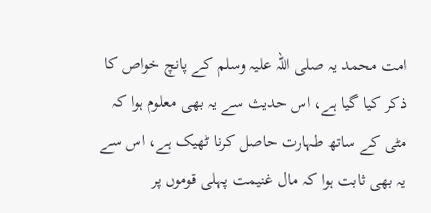امت محمد یہ صلی اللہ علیہ وسلم کے پانچ خواص کا ذکر کیا گیا ہے، اس حدیث سے یہ بھی معلوم ہوا کہ مٹی کے ساتھ طہارت حاصل کرنا ٹھیک ہے، اس سے یہ بھی ثابت ہوا کہ مال غنیمت پہلی قوموں پر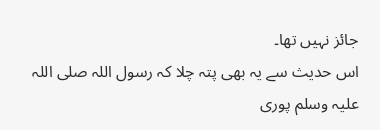جائز نہیں تھا۔
اس حدیث سے یہ بھی پتہ چلا کہ رسول اللہ صلی اللہ علیہ وسلم پوری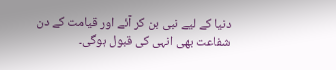دنیا کے لیے نبی بن کر آئے اور قیامت کے دن شفاعت بھی انہی کی قبول ہوگی۔